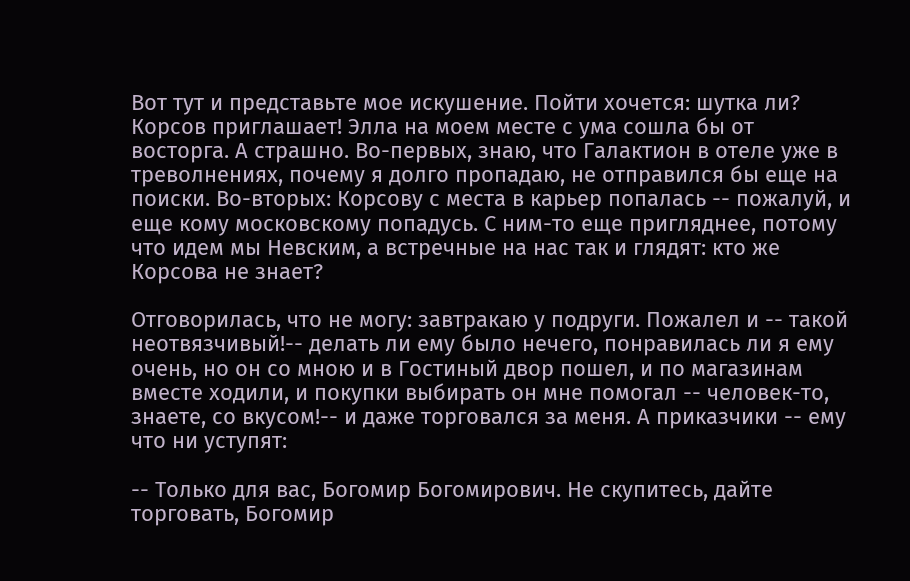Вот тут и представьте мое искушение. Пойти хочется: шутка ли? Корсов приглашает! Элла на моем месте с ума сошла бы от восторга. А страшно. Во-первых, знаю, что Галактион в отеле уже в треволнениях, почему я долго пропадаю, не отправился бы еще на поиски. Во-вторых: Корсову с места в карьер попалась -- пожалуй, и еще кому московскому попадусь. С ним-то еще пригляднее, потому что идем мы Невским, а встречные на нас так и глядят: кто же Корсова не знает?

Отговорилась, что не могу: завтракаю у подруги. Пожалел и -- такой неотвязчивый!-- делать ли ему было нечего, понравилась ли я ему очень, но он со мною и в Гостиный двор пошел, и по магазинам вместе ходили, и покупки выбирать он мне помогал -- человек-то, знаете, со вкусом!-- и даже торговался за меня. А приказчики -- ему что ни уступят:

-- Только для вас, Богомир Богомирович. Не скупитесь, дайте торговать, Богомир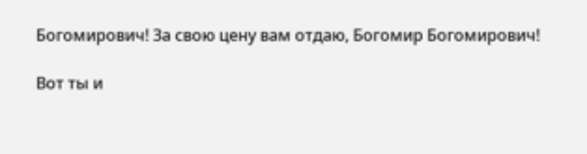Богомирович! За свою цену вам отдаю, Богомир Богомирович!

Вот ты и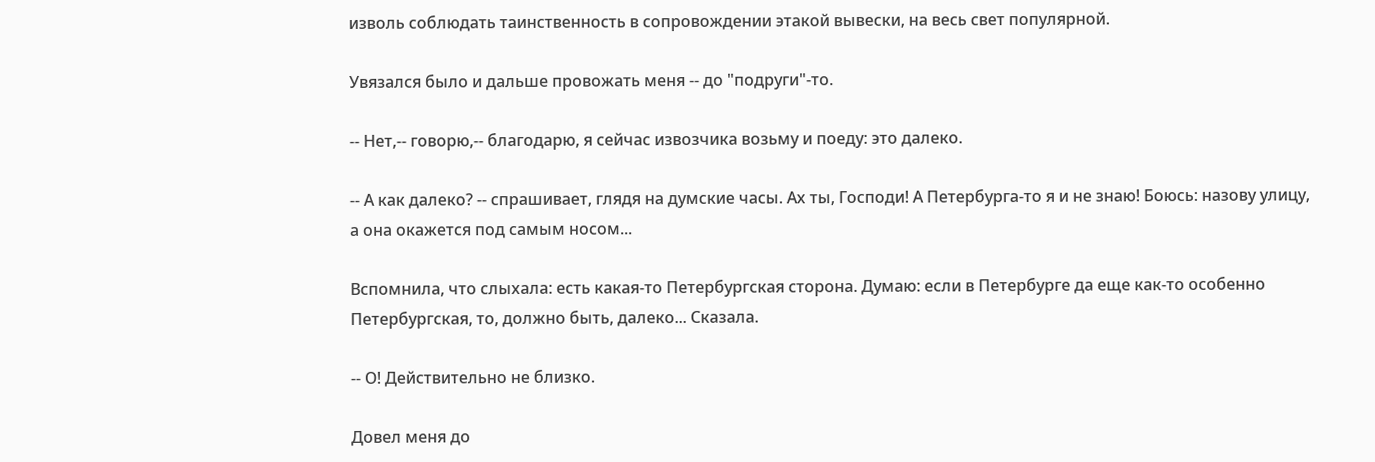изволь соблюдать таинственность в сопровождении этакой вывески, на весь свет популярной.

Увязался было и дальше провожать меня -- до "подруги"-то.

-- Нет,-- говорю,-- благодарю, я сейчас извозчика возьму и поеду: это далеко.

-- А как далеко? -- спрашивает, глядя на думские часы. Ах ты, Господи! А Петербурга-то я и не знаю! Боюсь: назову улицу, а она окажется под самым носом...

Вспомнила, что слыхала: есть какая-то Петербургская сторона. Думаю: если в Петербурге да еще как-то особенно Петербургская, то, должно быть, далеко... Сказала.

-- О! Действительно не близко.

Довел меня до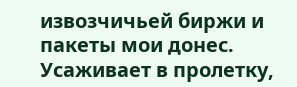извозчичьей биржи и пакеты мои донес. Усаживает в пролетку,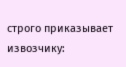строго приказывает извозчику: